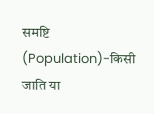समष्टि (Population)-किसी जाति या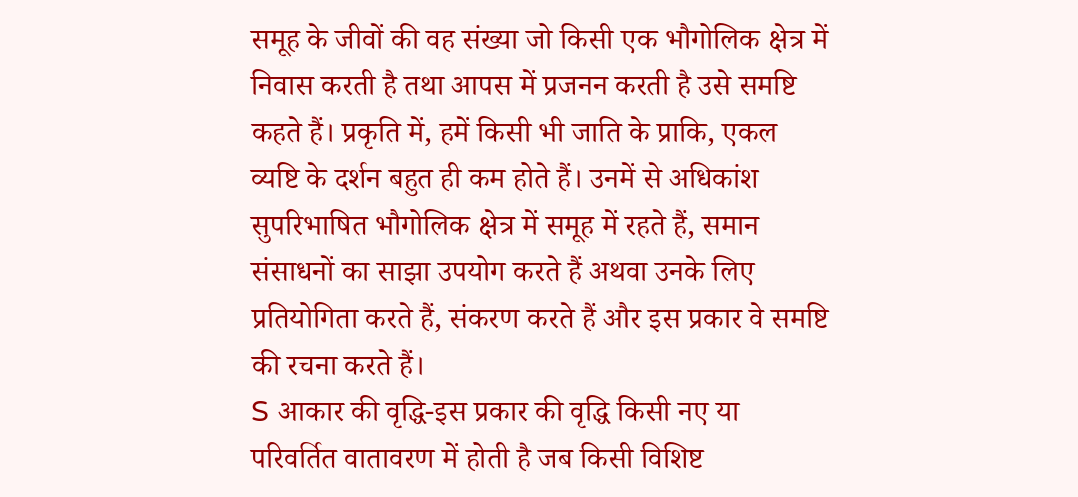समूह के जीवों की वह संख्या जो किसी एक भौगोलिक क्षेत्र में निवास करती है तथा आपस में प्रजनन करती है उसे समष्टि कहते हैं। प्रकृति में, हमें किसी भी जाति के प्राकि, एकल व्यष्टि के दर्शन बहुत ही कम होते हैं। उनमें से अधिकांश सुपरिभाषित भौगोलिक क्षेत्र में समूह में रहते हैं, समान संसाधनों का साझा उपयोग करते हैं अथवा उनके लिए प्रतियोगिता करते हैं, संकरण करते हैं और इस प्रकार वे समष्टि की रचना करते हैं।
S आकार की वृद्धि-इस प्रकार की वृद्धि किसी नए या परिवर्तित वातावरण में होती है जब किसी विशिष्ट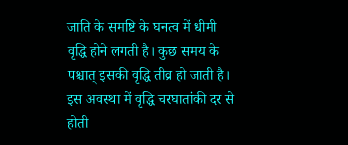जाति के समष्टि के घनत्व में धीमी वृद्धि होने लगती है। कुछ समय के पश्चात् इसकी वृद्धि तीव्र हो जाती है। इस अवस्था में वृद्धि चरघातांकी दर से होती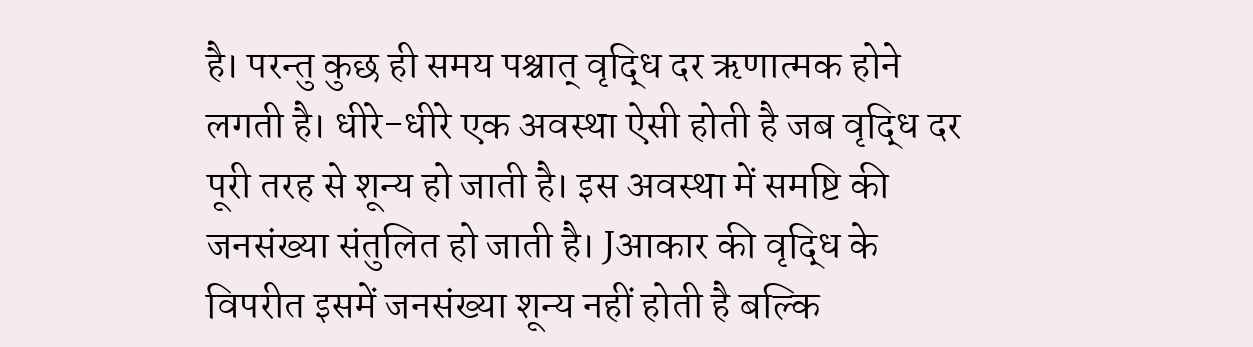है। परन्तु कुछ ही समय पश्चात् वृद्धि दर ऋणात्मक होने लगती है। धीरे-धीरे एक अवस्था ऐसी होती है जब वृद्धि दर पूरी तरह से शून्य हो जाती है। इस अवस्था में समष्टि की जनसंख्या संतुलित हो जाती है। Jआकार की वृद्धि के विपरीत इसमें जनसंख्या शून्य नहीं होती है बल्कि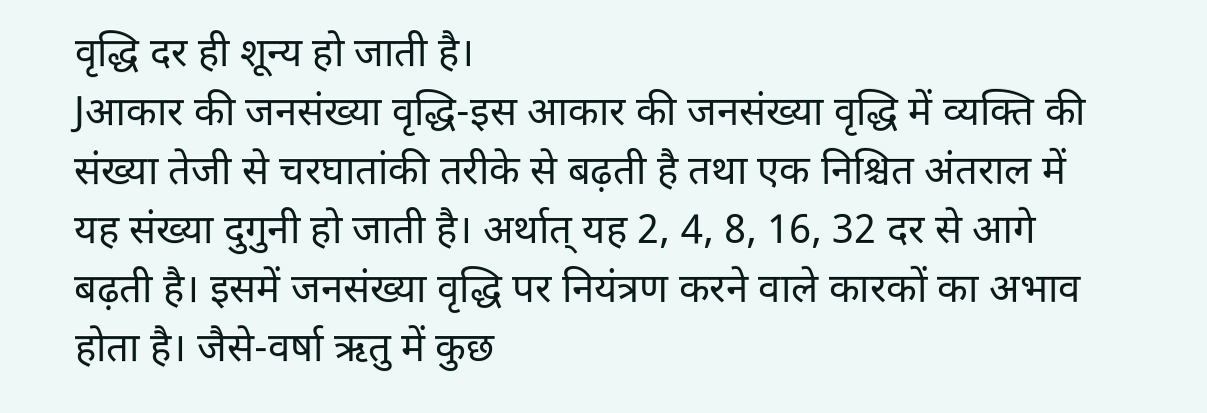वृद्धि दर ही शून्य हो जाती है।
Jआकार की जनसंख्या वृद्धि-इस आकार की जनसंख्या वृद्धि में व्यक्ति की संख्या तेजी से चरघातांकी तरीके से बढ़ती है तथा एक निश्चित अंतराल में यह संख्या दुगुनी हो जाती है। अर्थात् यह 2, 4, 8, 16, 32 दर से आगे बढ़ती है। इसमें जनसंख्या वृद्धि पर नियंत्रण करने वाले कारकों का अभाव होता है। जैसे-वर्षा ऋतु में कुछ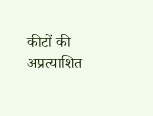कीटों की अप्रत्याशित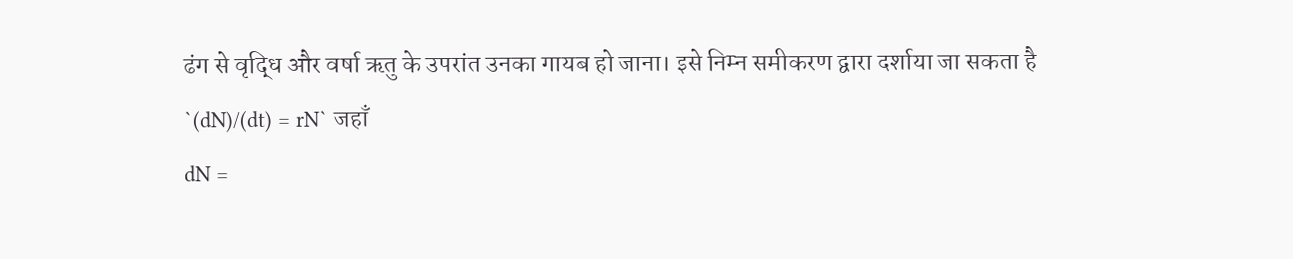ढंग से वृद्धि और वर्षा ऋतु के उपरांत उनका गायब हो जाना। इसे निम्न समीकरण द्वारा दर्शाया जा सकता है
`(dN)/(dt) = rN` जहाँ
dN =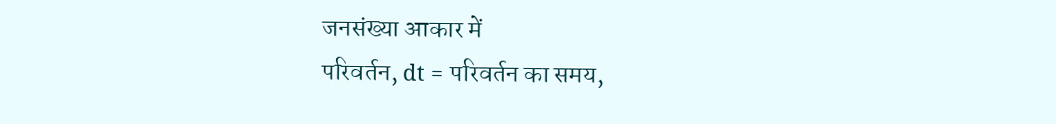जनसंख्या आकार में
परिवर्तन, dt = परिवर्तन का समय,